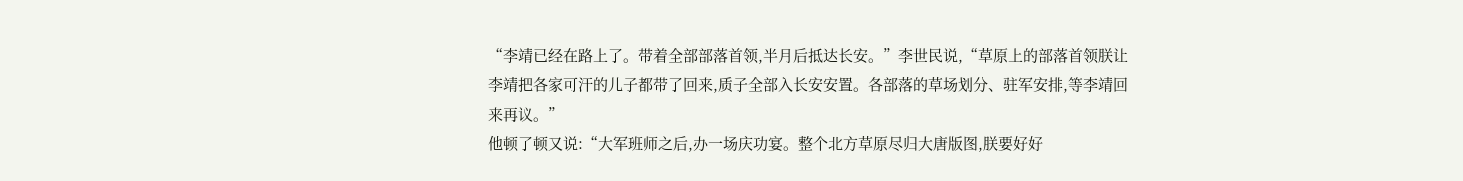“李靖已经在路上了。带着全部部落首领,半月后抵达长安。”李世民说,“草原上的部落首领朕让李靖把各家可汗的儿子都带了回来,质子全部入长安安置。各部落的草场划分、驻军安排,等李靖回来再议。”
他顿了顿又说:“大军班师之后,办一场庆功宴。整个北方草原尽归大唐版图,朕要好好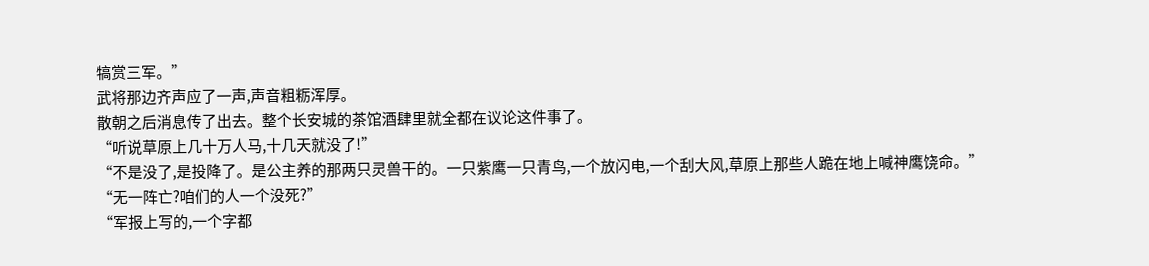犒赏三军。”
武将那边齐声应了一声,声音粗粝浑厚。
散朝之后消息传了出去。整个长安城的茶馆酒肆里就全都在议论这件事了。
“听说草原上几十万人马,十几天就没了!”
“不是没了,是投降了。是公主养的那两只灵兽干的。一只紫鹰一只青鸟,一个放闪电,一个刮大风,草原上那些人跪在地上喊神鹰饶命。”
“无一阵亡?咱们的人一个没死?”
“军报上写的,一个字都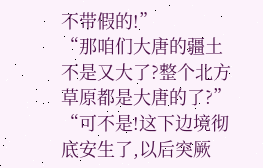不带假的!”
“那咱们大唐的疆土不是又大了?整个北方草原都是大唐的了?”
“可不是!这下边境彻底安生了,以后突厥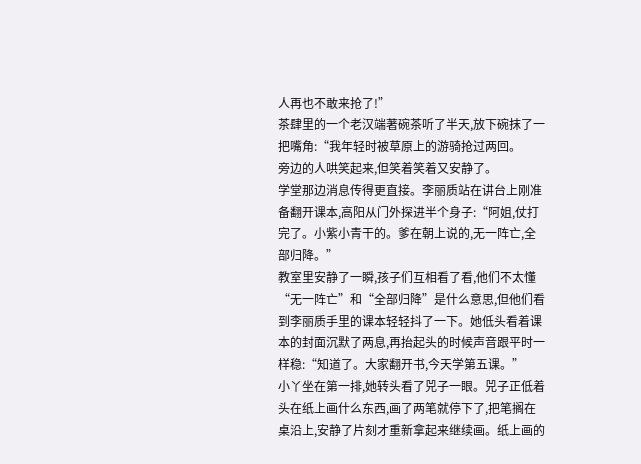人再也不敢来抢了!”
茶肆里的一个老汉端著碗茶听了半天,放下碗抹了一把嘴角:“我年轻时被草原上的游骑抢过两回。
旁边的人哄笑起来,但笑着笑着又安静了。
学堂那边消息传得更直接。李丽质站在讲台上刚准备翻开课本,高阳从门外探进半个身子:“阿姐,仗打完了。小紫小青干的。爹在朝上说的,无一阵亡,全部归降。”
教室里安静了一瞬,孩子们互相看了看,他们不太懂“无一阵亡”和“全部归降”是什么意思,但他们看到李丽质手里的课本轻轻抖了一下。她低头看着课本的封面沉默了两息,再抬起头的时候声音跟平时一样稳:“知道了。大家翻开书,今天学第五课。”
小丫坐在第一排,她转头看了兕子一眼。兕子正低着头在纸上画什么东西,画了两笔就停下了,把笔搁在桌沿上,安静了片刻才重新拿起来继续画。纸上画的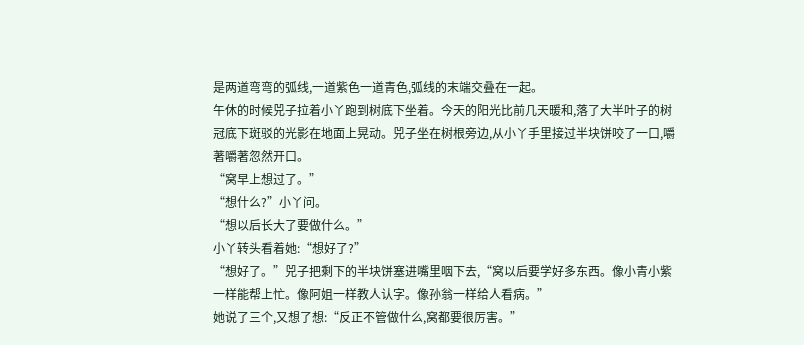是两道弯弯的弧线,一道紫色一道青色,弧线的末端交叠在一起。
午休的时候兕子拉着小丫跑到树底下坐着。今天的阳光比前几天暖和,落了大半叶子的树冠底下斑驳的光影在地面上晃动。兕子坐在树根旁边,从小丫手里接过半块饼咬了一口,嚼著嚼著忽然开口。
“窝早上想过了。”
“想什么?”小丫问。
“想以后长大了要做什么。”
小丫转头看着她:“想好了?”
“想好了。”兕子把剩下的半块饼塞进嘴里咽下去,“窝以后要学好多东西。像小青小紫一样能帮上忙。像阿姐一样教人认字。像孙翁一样给人看病。”
她说了三个,又想了想:“反正不管做什么,窝都要很厉害。”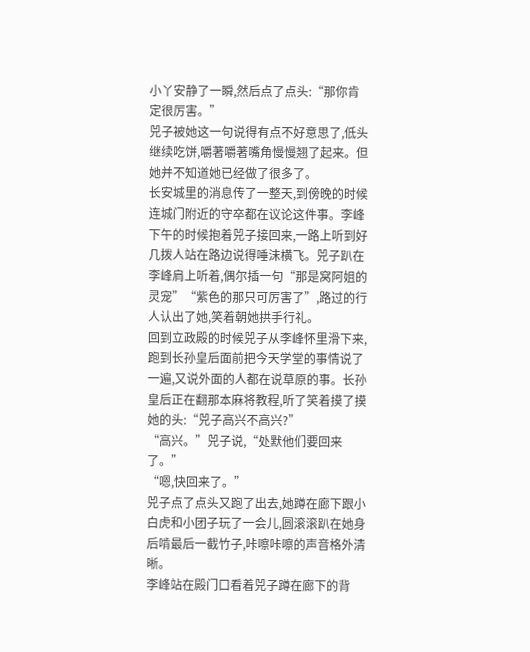小丫安静了一瞬,然后点了点头:“那你肯定很厉害。”
兕子被她这一句说得有点不好意思了,低头继续吃饼,嚼著嚼著嘴角慢慢翘了起来。但她并不知道她已经做了很多了。
长安城里的消息传了一整天,到傍晚的时候连城门附近的守卒都在议论这件事。李峰下午的时候抱着兕子接回来,一路上听到好几拨人站在路边说得唾沫横飞。兕子趴在李峰肩上听着,偶尔插一句“那是窝阿姐的灵宠”“紫色的那只可厉害了”,路过的行人认出了她,笑着朝她拱手行礼。
回到立政殿的时候兕子从李峰怀里滑下来,跑到长孙皇后面前把今天学堂的事情说了一遍,又说外面的人都在说草原的事。长孙皇后正在翻那本麻将教程,听了笑着摸了摸她的头:“兕子高兴不高兴?”
“高兴。”兕子说,“处默他们要回来了。”
“嗯,快回来了。”
兕子点了点头又跑了出去,她蹲在廊下跟小白虎和小团子玩了一会儿,圆滚滚趴在她身后啃最后一截竹子,咔嚓咔嚓的声音格外清晰。
李峰站在殿门口看着兕子蹲在廊下的背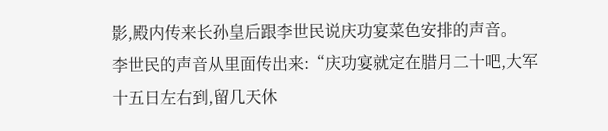影,殿内传来长孙皇后跟李世民说庆功宴菜色安排的声音。
李世民的声音从里面传出来:“庆功宴就定在腊月二十吧,大军十五日左右到,留几天休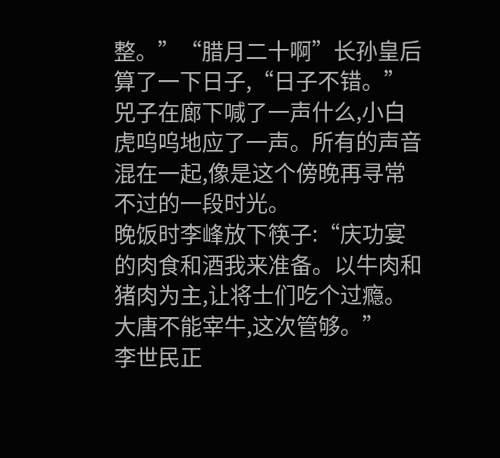整。”“腊月二十啊”长孙皇后算了一下日子,“日子不错。”兕子在廊下喊了一声什么,小白虎呜呜地应了一声。所有的声音混在一起,像是这个傍晚再寻常不过的一段时光。
晚饭时李峰放下筷子:“庆功宴的肉食和酒我来准备。以牛肉和猪肉为主,让将士们吃个过瘾。大唐不能宰牛,这次管够。”
李世民正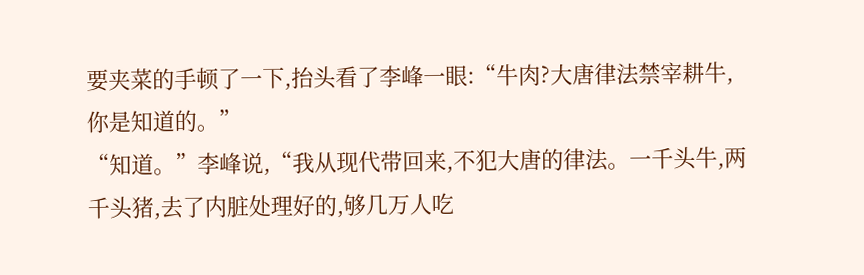要夹菜的手顿了一下,抬头看了李峰一眼:“牛肉?大唐律法禁宰耕牛,你是知道的。”
“知道。”李峰说,“我从现代带回来,不犯大唐的律法。一千头牛,两千头猪,去了内脏处理好的,够几万人吃